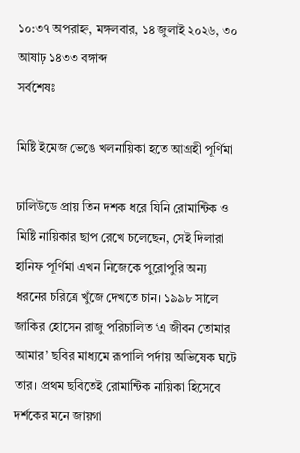১০:৩৭ অপরাহ্ন, মঙ্গলবার, ১৪ জুলাই ২০২৬, ৩০ আষাঢ় ১৪৩৩ বঙ্গাব্দ
সর্বশেষঃ

মিষ্টি ইমেজ ভেঙে খলনায়িকা হতে আগ্রহী পূর্ণিমা

ঢালিউডে প্রায় তিন দশক ধরে যিনি রোমান্টিক ও মিষ্টি নায়িকার ছাপ রেখে চলেছেন, সেই দিলারা হানিফ পূর্ণিমা এখন নিজেকে পুরোপুরি অন্য ধরনের চরিত্রে খুঁজে দেখতে চান। ১৯৯৮ সালে জাকির হোসেন রাজু পরিচালিত ‘এ জীবন তোমার আমার’ ছবির মাধ্যমে রূপালি পর্দায় অভিষেক ঘটে তার। প্রথম ছবিতেই রোমান্টিক নায়িকা হিসেবে দর্শকের মনে জায়গা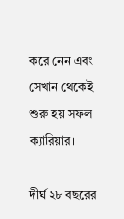করে নেন এবং সেখান থেকেই শুরু হয় সফল ক্যারিয়ার।

দীর্ঘ ২৮ বছরের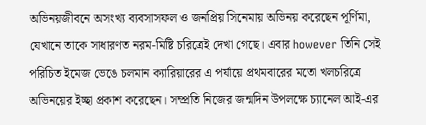অভিনয়জীবনে অসংখ্য ব্যবসাসফল ও জনপ্রিয় সিনেমায় অভিনয় করেছেন পূর্ণিমা, যেখানে তাকে সাধারণত নরম-মিষ্টি চরিত্রেই দেখা গেছে। এবার however তিনি সেই পরিচিত ইমেজ ভেঙে চলমান ক্যারিয়ারের এ পর্যায়ে প্রথমবারের মতো খলচরিত্রে অভিনয়ের ইচ্ছা প্রকাশ করেছেন। সম্প্রতি নিজের জন্মদিন উপলক্ষে চ্যানেল আই-এর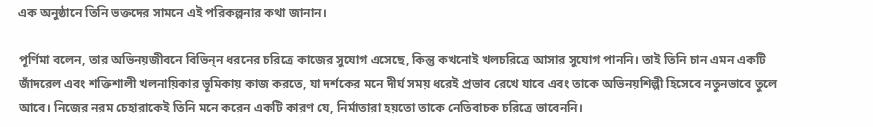এক অনুষ্ঠানে তিনি ভক্তদের সামনে এই পরিকল্পনার কথা জানান।

পূর্ণিমা বলেন, তার অভিনয়জীবনে বিভিন্‌ন ধরনের চরিত্রে কাজের সুযোগ এসেছে, কিন্তু কখনোই খলচরিত্রে আসার সুযোগ পাননি। তাই তিনি চান এমন একটি জাঁদরেল এবং শক্তিশালী খলনায়িকার ভূমিকায় কাজ করতে, যা দর্শকের মনে দীর্ঘ সময় ধরেই প্রভাব রেখে যাবে এবং তাকে অভিনয়শিল্পী হিসেবে নতুনভাবে তুলে আবে। নিজের নরম চেহারাকেই তিনি মনে করেন একটি কারণ যে, নির্মাতারা হয়তো তাকে নেতিবাচক চরিত্রে ভাবেননি।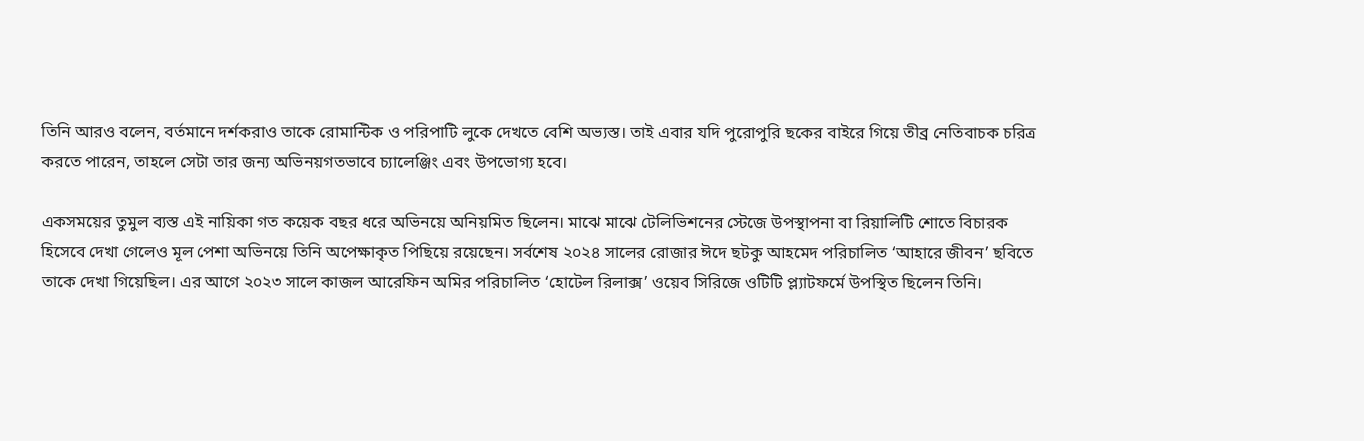তিনি আরও বলেন, বর্তমানে দর্শকরাও তাকে রোমান্টিক ও পরিপাটি লুকে দেখতে বেশি অভ্যস্ত। তাই এবার যদি পুরোপুরি ছকের বাইরে গিয়ে তীব্র নেতিবাচক চরিত্র করতে পারেন, তাহলে সেটা তার জন্য অভিনয়গতভাবে চ্যালেঞ্জিং এবং উপভোগ্য হবে।

একসময়ের তুমুল ব্যস্ত এই নায়িকা গত কয়েক বছর ধরে অভিনয়ে অনিয়মিত ছিলেন। মাঝে মাঝে টেলিভিশনের স্টেজে উপস্থাপনা বা রিয়ালিটি শোতে বিচারক হিসেবে দেখা গেলেও মূল পেশা অভিনয়ে তিনি অপেক্ষাকৃত পিছিয়ে রয়েছেন। সর্বশেষ ২০২৪ সালের রোজার ঈদে ছটকু আহমেদ পরিচালিত ‘আহারে জীবন’ ছবিতে তাকে দেখা গিয়েছিল। এর আগে ২০২৩ সালে কাজল আরেফিন অমির পরিচালিত ‘হোটেল রিলাক্স’ ওয়েব সিরিজে ওটিটি প্ল্যাটফর্মে উপস্থিত ছিলেন তিনি।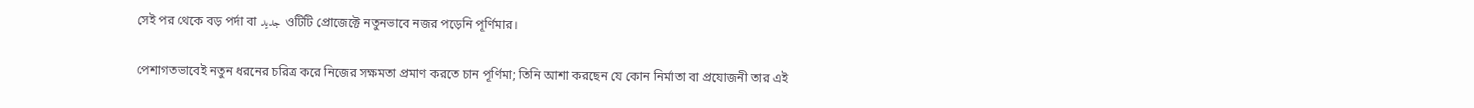সেই পর থেকে বড় পর্দা বা جدید ওটিটি প্রোজেক্টে নতুনভাবে নজর পড়েনি পূর্ণিমার।

পেশাগতভাবেই নতুন ধরনের চরিত্র করে নিজের সক্ষমতা প্রমাণ করতে চান পূর্ণিমা; তিনি আশা করছেন যে কোন নির্মাতা বা প্রযোজনী তার এই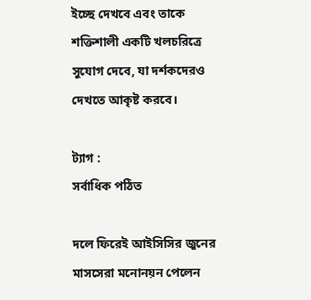ইচ্ছে দেখবে এবং তাকে শক্তিশালী একটি খলচরিত্রে সুযোগ দেবে, যা দর্শকদেরও দেখতে আকৃষ্ট করবে।

ট্যাগ :
সর্বাধিক পঠিত

দলে ফিরেই আইসিসির জুনের মাসসেরা মনোনয়ন পেলেন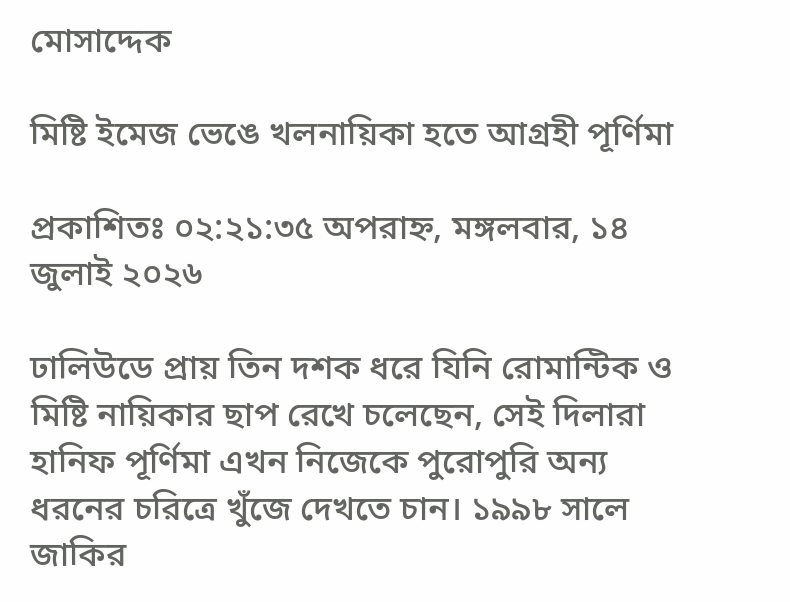মোসাদ্দেক

মিষ্টি ইমেজ ভেঙে খলনায়িকা হতে আগ্রহী পূর্ণিমা

প্রকাশিতঃ ০২:২১:৩৫ অপরাহ্ন, মঙ্গলবার, ১৪ জুলাই ২০২৬

ঢালিউডে প্রায় তিন দশক ধরে যিনি রোমান্টিক ও মিষ্টি নায়িকার ছাপ রেখে চলেছেন, সেই দিলারা হানিফ পূর্ণিমা এখন নিজেকে পুরোপুরি অন্য ধরনের চরিত্রে খুঁজে দেখতে চান। ১৯৯৮ সালে জাকির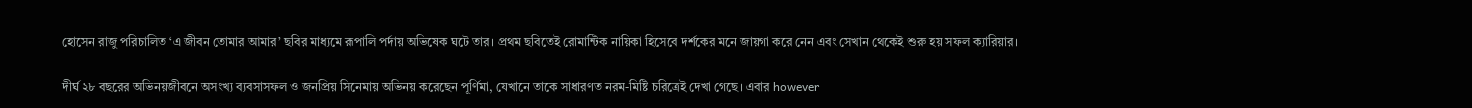হোসেন রাজু পরিচালিত ‘এ জীবন তোমার আমার’ ছবির মাধ্যমে রূপালি পর্দায় অভিষেক ঘটে তার। প্রথম ছবিতেই রোমান্টিক নায়িকা হিসেবে দর্শকের মনে জায়গা করে নেন এবং সেখান থেকেই শুরু হয় সফল ক্যারিয়ার।

দীর্ঘ ২৮ বছরের অভিনয়জীবনে অসংখ্য ব্যবসাসফল ও জনপ্রিয় সিনেমায় অভিনয় করেছেন পূর্ণিমা, যেখানে তাকে সাধারণত নরম-মিষ্টি চরিত্রেই দেখা গেছে। এবার however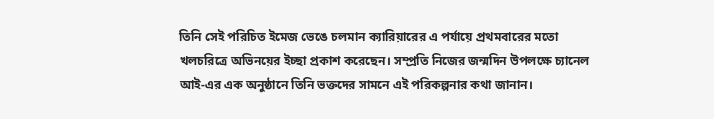তিনি সেই পরিচিত ইমেজ ভেঙে চলমান ক্যারিয়ারের এ পর্যায়ে প্রথমবারের মতো খলচরিত্রে অভিনয়ের ইচ্ছা প্রকাশ করেছেন। সম্প্রতি নিজের জন্মদিন উপলক্ষে চ্যানেল আই-এর এক অনুষ্ঠানে তিনি ভক্তদের সামনে এই পরিকল্পনার কথা জানান।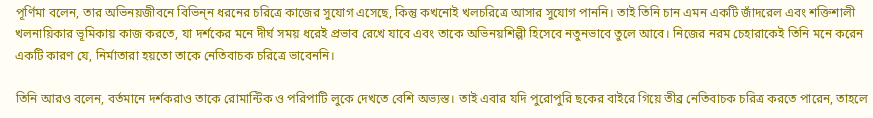পূর্ণিমা বলেন, তার অভিনয়জীবনে বিভিন্‌ন ধরনের চরিত্রে কাজের সুযোগ এসেছে, কিন্তু কখনোই খলচরিত্রে আসার সুযোগ পাননি। তাই তিনি চান এমন একটি জাঁদরেল এবং শক্তিশালী খলনায়িকার ভূমিকায় কাজ করতে, যা দর্শকের মনে দীর্ঘ সময় ধরেই প্রভাব রেখে যাবে এবং তাকে অভিনয়শিল্পী হিসেবে নতুনভাবে তুলে আবে। নিজের নরম চেহারাকেই তিনি মনে করেন একটি কারণ যে, নির্মাতারা হয়তো তাকে নেতিবাচক চরিত্রে ভাবেননি।

তিনি আরও বলেন, বর্তমানে দর্শকরাও তাকে রোমান্টিক ও পরিপাটি লুকে দেখতে বেশি অভ্যস্ত। তাই এবার যদি পুরোপুরি ছকের বাইরে গিয়ে তীব্র নেতিবাচক চরিত্র করতে পারেন, তাহলে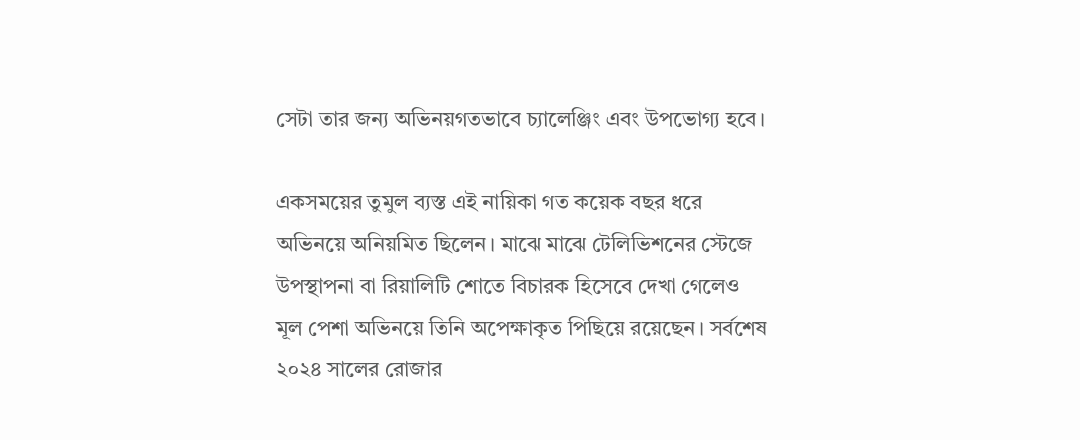সেটা তার জন্য অভিনয়গতভাবে চ্যালেঞ্জিং এবং উপভোগ্য হবে।

একসময়ের তুমুল ব্যস্ত এই নায়িকা গত কয়েক বছর ধরে অভিনয়ে অনিয়মিত ছিলেন। মাঝে মাঝে টেলিভিশনের স্টেজে উপস্থাপনা বা রিয়ালিটি শোতে বিচারক হিসেবে দেখা গেলেও মূল পেশা অভিনয়ে তিনি অপেক্ষাকৃত পিছিয়ে রয়েছেন। সর্বশেষ ২০২৪ সালের রোজার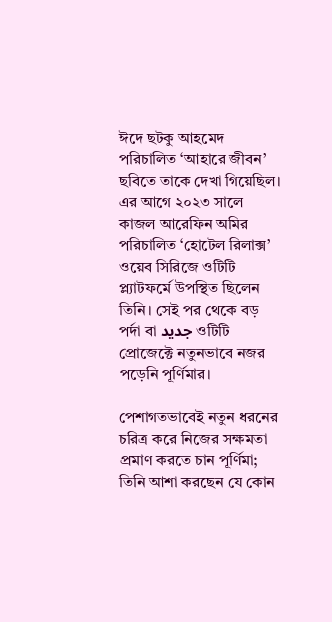ঈদে ছটকু আহমেদ পরিচালিত ‘আহারে জীবন’ ছবিতে তাকে দেখা গিয়েছিল। এর আগে ২০২৩ সালে কাজল আরেফিন অমির পরিচালিত ‘হোটেল রিলাক্স’ ওয়েব সিরিজে ওটিটি প্ল্যাটফর্মে উপস্থিত ছিলেন তিনি। সেই পর থেকে বড় পর্দা বা جدید ওটিটি প্রোজেক্টে নতুনভাবে নজর পড়েনি পূর্ণিমার।

পেশাগতভাবেই নতুন ধরনের চরিত্র করে নিজের সক্ষমতা প্রমাণ করতে চান পূর্ণিমা; তিনি আশা করছেন যে কোন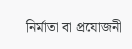নির্মাতা বা প্রযোজনী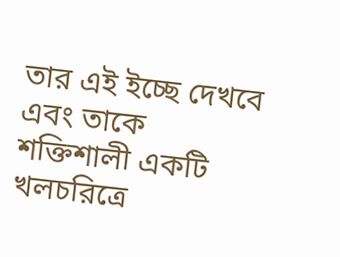তার এই ইচ্ছে দেখবে এবং তাকে শক্তিশালী একটি খলচরিত্রে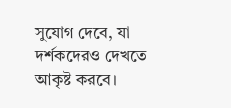সুযোগ দেবে, যা দর্শকদেরও দেখতে আকৃষ্ট করবে।